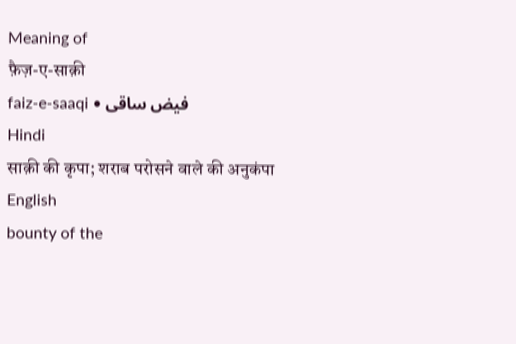Meaning of
फ़ैज़-ए-साक़ी
faiz-e-saaqi • فیض ساقی
Hindi
साक़ी की कृपा; शराब परोसने वाले की अनुकंपा
English
bounty of the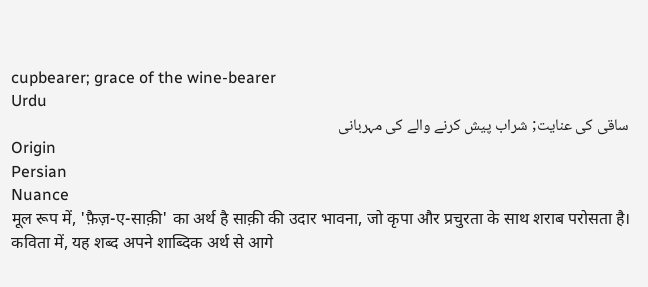cupbearer; grace of the wine-bearer
Urdu
ساقی کی عنایت; شراب پیش کرنے والے کی مہربانی
Origin
Persian
Nuance
मूल रूप में, 'फ़ैज़-ए-साक़ी' का अर्थ है साक़ी की उदार भावना, जो कृपा और प्रचुरता के साथ शराब परोसता है। कविता में, यह शब्द अपने शाब्दिक अर्थ से आगे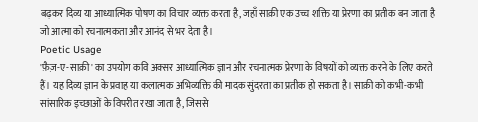बढ़कर दिव्य या आध्यात्मिक पोषण का विचार व्यक्त करता है, जहाँ साक़ी एक उच्च शक्ति या प्रेरणा का प्रतीक बन जाता है जो आत्मा को रचनात्मकता और आनंद से भर देता है।
Poetic Usage
'फ़ैज़-ए-साक़ी' का उपयोग कवि अक्सर आध्यात्मिक ज्ञान और रचनात्मक प्रेरणा के विषयों को व्यक्त करने के लिए करते हैं। यह दिव्य ज्ञान के प्रवाह या कलात्मक अभिव्यक्ति की मादक सुंदरता का प्रतीक हो सकता है। साक़ी को कभी-कभी सांसारिक इच्छाओं के विपरीत रखा जाता है, जिससे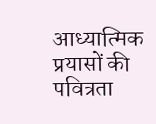आध्यात्मिक प्रयासों की पवित्रता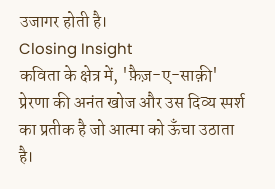उजागर होती है।
Closing Insight
कविता के क्षेत्र में, 'फ़ैज़-ए-साक़ी' प्रेरणा की अनंत खोज और उस दिव्य स्पर्श का प्रतीक है जो आत्मा को ऊँचा उठाता है।